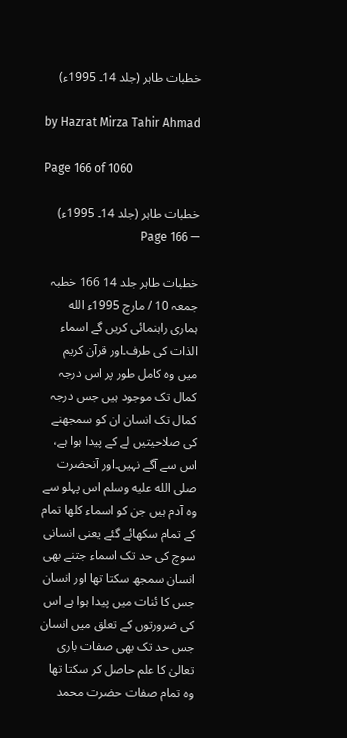خطبات طاہر (جلد 14۔ 1995ء)

by Hazrat Mirza Tahir Ahmad

Page 166 of 1060

خطبات طاہر (جلد 14۔ 1995ء) — Page 166

خطبات طاہر جلد 14 166 خطبہ جمعہ 10 / مارچ 1995ء الله ہماری راہنمائی کریں گے اسماء الذات کی طرف۔اور قرآن کریم میں وہ کامل طور پر اس درجہ کمال تک موجود ہیں جس درجہ کمال تک انسان ان کو سمجھنے کی صلاحیتیں لے کے پیدا ہوا ہے، اس سے آگے نہیں۔اور آنحضرت صلى الله عليه وسلم اس پہلو سے وہ آدم ہیں جن کو اسماء كلها تمام کے تمام سکھائے گئے یعنی انسانی سوچ کی حد تک اسماء جتنے بھی انسان سمجھ سکتا تھا اور انسان جس کا ئنات میں پیدا ہوا ہے اس کی ضرورتوں کے تعلق میں انسان جس حد تک بھی صفات باری تعالیٰ کا علم حاصل کر سکتا تھا وہ تمام صفات حضرت محمد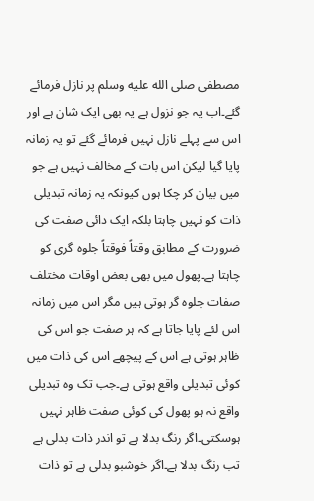مصطفی صلى الله عليه وسلم پر نازل فرمائے گئے۔اب یہ جو نزول ہے یہ بھی ایک شان ہے اور اس سے پہلے نازل نہیں فرمائے گئے تو یہ زمانہ پایا گیا لیکن اس بات کے مخالف نہیں ہے جو میں بیان کر چکا ہوں کیونکہ یہ زمانہ تبدیلی ذات کو نہیں چاہتا بلکہ ایک دائی صفت کی ضرورت کے مطابق وقتاً فوقتاً جلوہ گری کو چاہتا ہے۔پھول میں بھی بعض اوقات مختلف صفات جلوہ گر ہوتی ہیں مگر اس میں زمانہ اس لئے پایا جاتا ہے کہ ہر صفت جو اس کی ظاہر ہوتی ہے اس کے پیچھے اس کی ذات میں کوئی تبدیلی واقع ہوتی ہے۔جب تک وہ تبدیلی واقع نہ ہو پھول کی کوئی صفت ظاہر نہیں ہوسکتی۔اگر رنگ بدلا ہے تو اندر ذات بدلی ہے تب رنگ بدلا ہے۔اگر خوشبو بدلی ہے تو ذات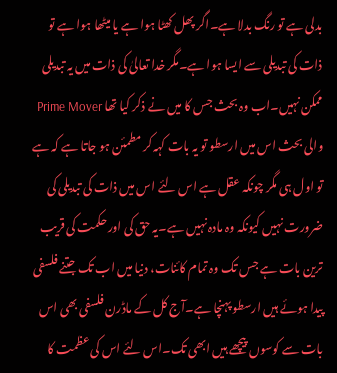بدلی ہے تو رنگ بدلا ہے۔اگر پھل کھٹا ہوا ہے یا میٹھا ہوا ہے تو ذات کی تبدیلی سے ایسا ہوا ہے۔مگر خدا تعالیٰ کی ذات میں یہ تبدیلی ممکن نہیں۔اب وہ بحث جس کا میں نے ذکر کیا تھا Prime Mover والی بحث اس میں ارسطو تو یہ بات کہہ کر مطمئن ہو جاتا ہے کہ ہے تو اول ہی مگر چونکہ عقل ہے اس لئے اس میں ذات کی تبدیلی کی ضرورت نہیں کیونکہ وہ مادہ نہیں ہے۔یہ حق کی اور حکمت کی قریب ترین بات ہے جس تک وہ تمام کائنات، دنیا میں اب تک جتنے فلسفی پیدا ہوئے ہیں ارسطو پہنچا ہے۔آج کل کے ماڈرن فلسفی بھی اس بات سے کوسوں پیچھے ہیں ابھی تک۔اس لئے اس کی عظمت کا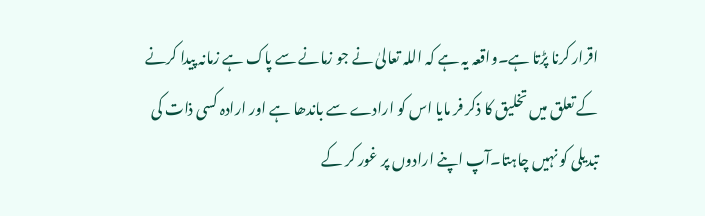اقرار کرنا پڑتا ہے۔واقعہ یہ ہے کہ اللہ تعالیٰ نے جو زمانے سے پاک ہے زمانہ پیدا کرنے کے تعلق میں تخلیق کا ذکر فر مایا اس کو ارادے سے باندھا ہے اور ارادہ کسی ذات کی تبدیلی کو نہیں چاہتا۔آپ اپنے ارادوں پر غور کر کے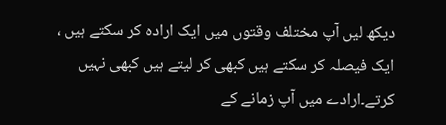دیکھ لیں آپ مختلف وقتوں میں ایک ارادہ کر سکتے ہیں ، ایک فیصلہ کر سکتے ہیں کبھی کر لیتے ہیں کبھی نہیں کرتے۔ارادے میں آپ زمانے کے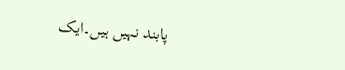پابند نہیں ہیں۔ایک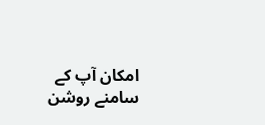امکان آپ کے سامنے روشن